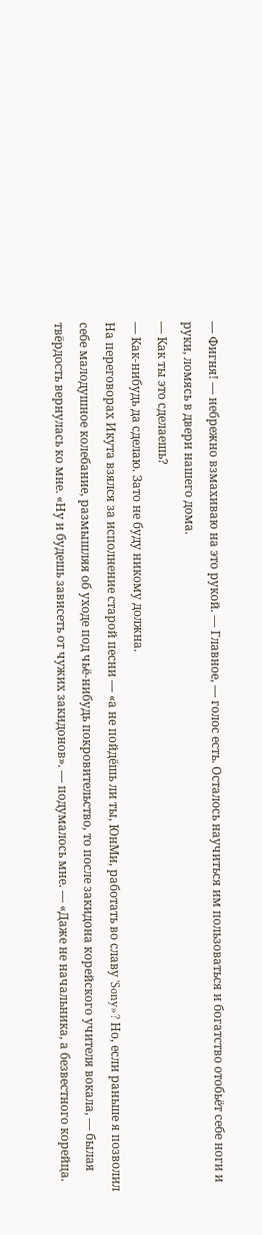— Фигня! — небрежно взмахиваю на это рукой. — Главное, — голос есть. Осталось научиться им пользоваться и богатство отобьёт себе ноги и руки, ломясь в двери нашего дома.
— Как ты это сделаешь?
— Как-нибудь да сделаю. Зато не буду никому должна.
На переговорах Икута взялся за исполнение старой песни — «а не пойдёшь ли ты, ЮнМи, работать во славу 'Sony»? Но, если раньше я позволил себе малодушное колебание, размышляя об уходе под чьё-нибудь покровительство, то после закидона корейского учителя вокала, — былая твёрдость вернулась ко мне. «Ну и будешь зависеть от чужих закидонов». — подумалось мне. — «Даже не начальника, а безвестного корейца.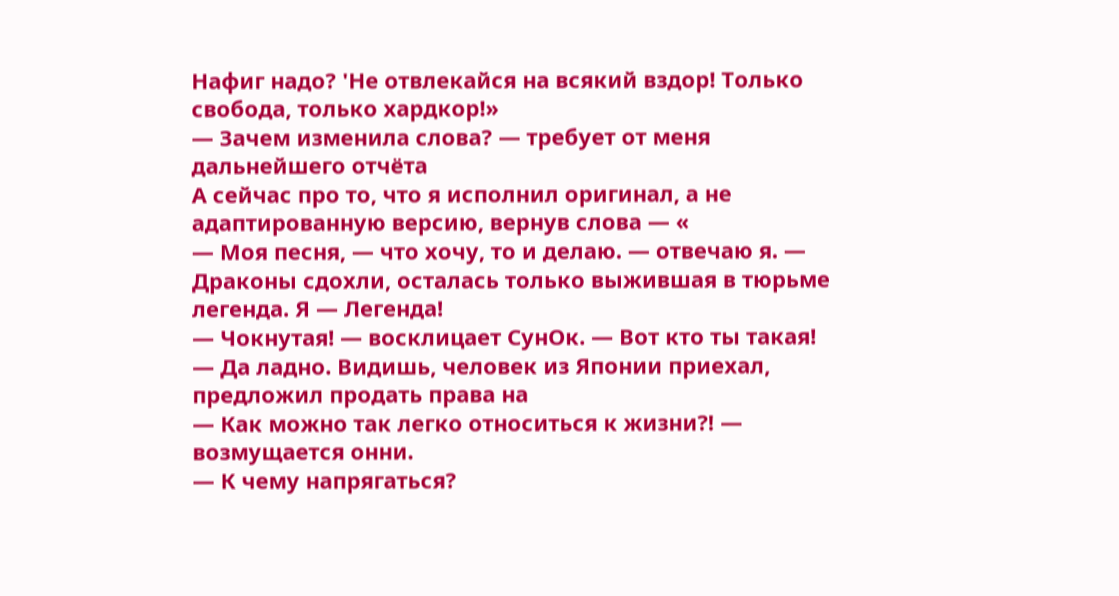Нафиг надо? 'Не отвлекайся на всякий вздор! Только свобода, только хардкор!»
— Зачем изменила слова? — требует от меня дальнейшего отчёта
А сейчас про то, что я исполнил оригинал, а не адаптированную версию, вернув слова — «
— Моя песня, — что хочу, то и делаю. — отвечаю я. — Драконы сдохли, осталась только выжившая в тюрьме легенда. Я — Легенда!
— Чокнутая! — восклицает СунОк. — Вот кто ты такая!
— Да ладно. Видишь, человек из Японии приехал, предложил продать права на
— Как можно так легко относиться к жизни⁈ — возмущается онни.
— К чему напрягаться?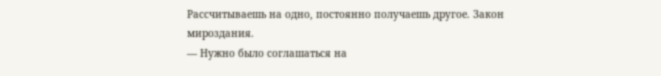Рассчитываешь на одно, постоянно получаешь другое. Закон мироздания.
— Нужно было соглашаться на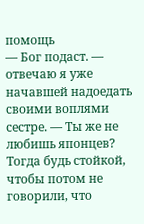помощь
— Бог подаст. — отвечаю я уже начавшей надоедать своими воплями сестре. — Ты же не любишь японцев? Тогда будь стойкой, чтобы потом не говорили, что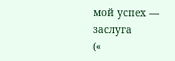мой успех — заслуга
(«